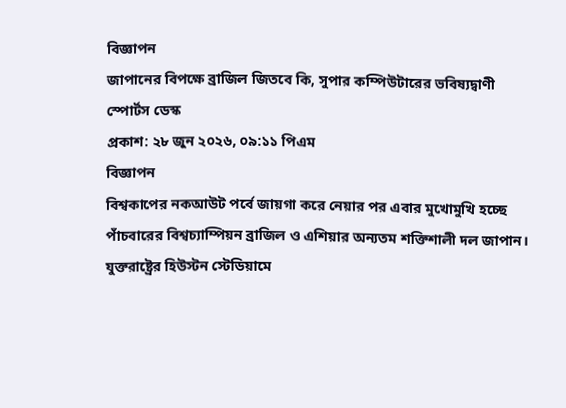বিজ্ঞাপন
জাপানের বিপক্ষে ব্রাজিল জিতবে কি, সুপার কম্পিউটারের ভবিষ্যদ্বাণী
স্পোর্টস ডেস্ক
প্রকাশ: ২৮ জুন ২০২৬, ০৯:১১ পিএম
বিজ্ঞাপন
বিশ্বকাপের নকআউট পর্বে জায়গা করে নেয়ার পর এবার মুখোমুখি হচ্ছে পাঁচবারের বিশ্বচ্যাম্পিয়ন ব্রাজিল ও এশিয়ার অন্যতম শক্তিশালী দল জাপান। যুক্তরাষ্ট্রের হিউস্টন স্টেডিয়ামে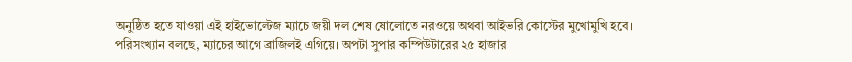অনুষ্ঠিত হতে যাওয়া এই হাইভোল্টেজ ম্যাচে জয়ী দল শেষ ষোলোতে নরওয়ে অথবা আইভরি কোস্টের মুখোমুখি হবে।
পরিসংখ্যান বলছে, ম্যাচের আগে ব্রাজিলই এগিয়ে। অপটা সুপার কম্পিউটারের ২৫ হাজার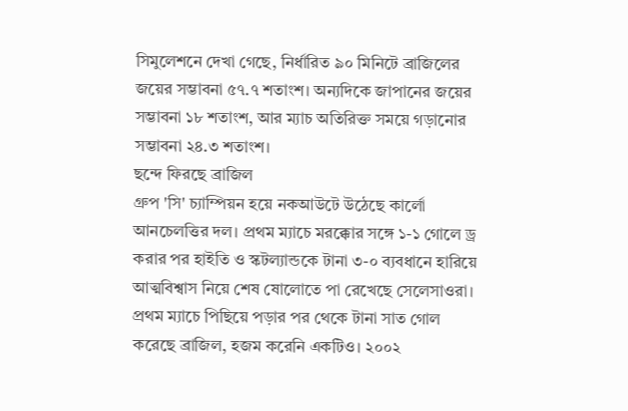সিমুলেশনে দেখা গেছে, নির্ধারিত ৯০ মিনিটে ব্রাজিলের জয়ের সম্ভাবনা ৫৭.৭ শতাংশ। অন্যদিকে জাপানের জয়ের সম্ভাবনা ১৮ শতাংশ, আর ম্যাচ অতিরিক্ত সময়ে গড়ানোর সম্ভাবনা ২৪.৩ শতাংশ।
ছন্দে ফিরছে ব্রাজিল
গ্রুপ 'সি' চ্যাম্পিয়ন হয়ে নকআউটে উঠেছে কার্লো আনচেলত্তির দল। প্রথম ম্যাচে মরক্কোর সঙ্গে ১-১ গোলে ড্র করার পর হাইতি ও স্কটল্যান্ডকে টানা ৩-০ ব্যবধানে হারিয়ে আত্মবিশ্বাস নিয়ে শেষ ষোলোতে পা রেখেছে সেলেসাওরা। প্রথম ম্যাচে পিছিয়ে পড়ার পর থেকে টানা সাত গোল করেছে ব্রাজিল, হজম করেনি একটিও। ২০০২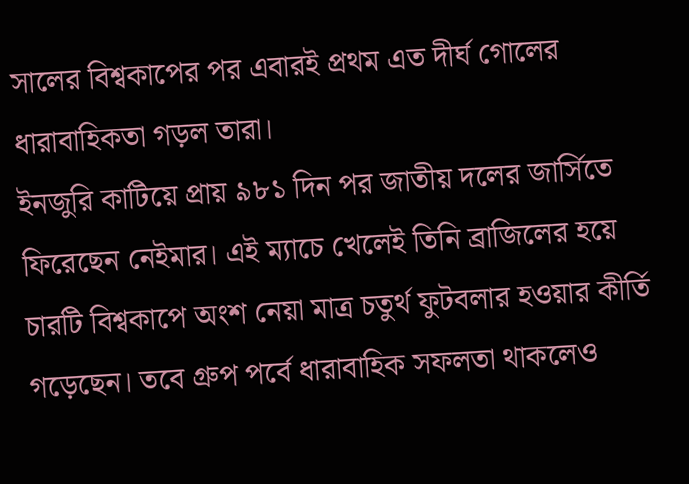সালের বিশ্বকাপের পর এবারই প্রথম এত দীর্ঘ গোলের ধারাবাহিকতা গড়ল তারা।
ইনজুরি কাটিয়ে প্রায় ৯৮১ দিন পর জাতীয় দলের জার্সিতে ফিরেছেন নেইমার। এই ম্যাচে খেলেই তিনি ব্রাজিলের হয়ে চারটি বিশ্বকাপে অংশ নেয়া মাত্র চতুর্থ ফুটবলার হওয়ার কীর্তি গড়েছেন। তবে গ্রুপ পর্বে ধারাবাহিক সফলতা থাকলেও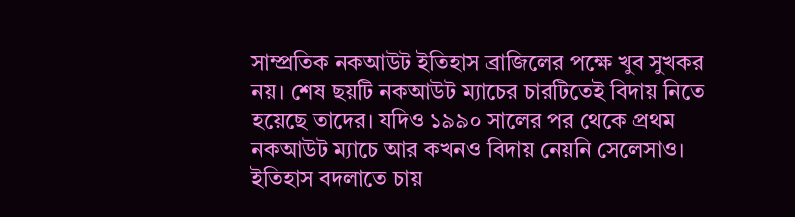সাম্প্রতিক নকআউট ইতিহাস ব্রাজিলের পক্ষে খুব সুখকর নয়। শেষ ছয়টি নকআউট ম্যাচের চারটিতেই বিদায় নিতে হয়েছে তাদের। যদিও ১৯৯০ সালের পর থেকে প্রথম নকআউট ম্যাচে আর কখনও বিদায় নেয়নি সেলেসাও।
ইতিহাস বদলাতে চায়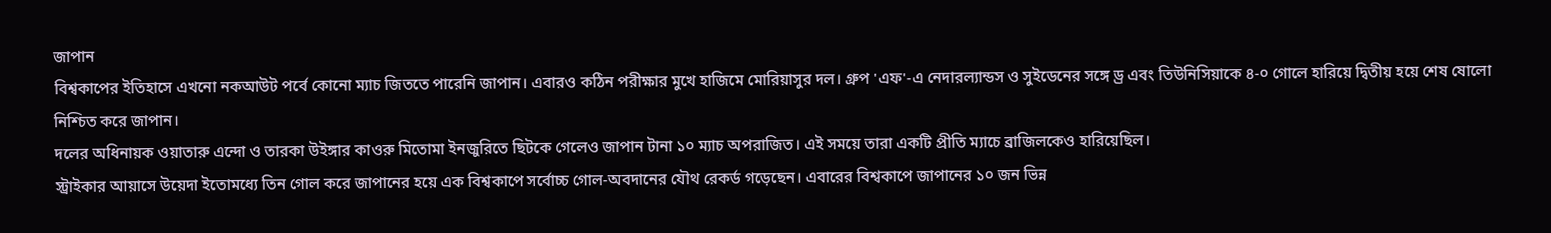জাপান
বিশ্বকাপের ইতিহাসে এখনো নকআউট পর্বে কোনো ম্যাচ জিততে পারেনি জাপান। এবারও কঠিন পরীক্ষার মুখে হাজিমে মোরিয়াসুর দল। গ্রুপ 'এফ'-এ নেদারল্যান্ডস ও সুইডেনের সঙ্গে ড্র এবং তিউনিসিয়াকে ৪-০ গোলে হারিয়ে দ্বিতীয় হয়ে শেষ ষোলো নিশ্চিত করে জাপান।
দলের অধিনায়ক ওয়াতারু এন্দো ও তারকা উইঙ্গার কাওরু মিতোমা ইনজুরিতে ছিটকে গেলেও জাপান টানা ১০ ম্যাচ অপরাজিত। এই সময়ে তারা একটি প্রীতি ম্যাচে ব্রাজিলকেও হারিয়েছিল।
স্ট্রাইকার আয়াসে উয়েদা ইতোমধ্যে তিন গোল করে জাপানের হয়ে এক বিশ্বকাপে সর্বোচ্চ গোল-অবদানের যৌথ রেকর্ড গড়েছেন। এবারের বিশ্বকাপে জাপানের ১০ জন ভিন্ন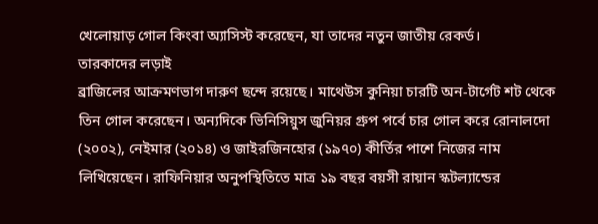খেলোয়াড় গোল কিংবা অ্যাসিস্ট করেছেন, যা তাদের নতুন জাতীয় রেকর্ড।
তারকাদের লড়াই
ব্রাজিলের আক্রমণভাগ দারুণ ছন্দে রয়েছে। মাথেউস কুনিয়া চারটি অন-টার্গেট শট থেকে তিন গোল করেছেন। অন্যদিকে ভিনিসিয়ুস জুনিয়র গ্রুপ পর্বে চার গোল করে রোনালদো (২০০২), নেইমার (২০১৪) ও জাইরজিনহোর (১৯৭০) কীর্তির পাশে নিজের নাম লিখিয়েছেন। রাফিনিয়ার অনুপস্থিতিতে মাত্র ১৯ বছর বয়সী রায়ান স্কটল্যান্ডের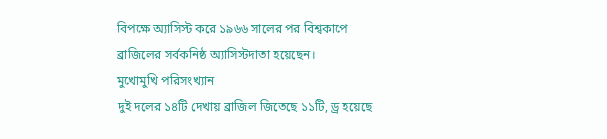বিপক্ষে অ্যাসিস্ট করে ১৯৬৬ সালের পর বিশ্বকাপে ব্রাজিলের সর্বকনিষ্ঠ অ্যাসিস্টদাতা হয়েছেন।
মুখোমুখি পরিসংখ্যান
দুই দলের ১৪টি দেখায় ব্রাজিল জিতেছে ১১টি, ড্র হয়েছে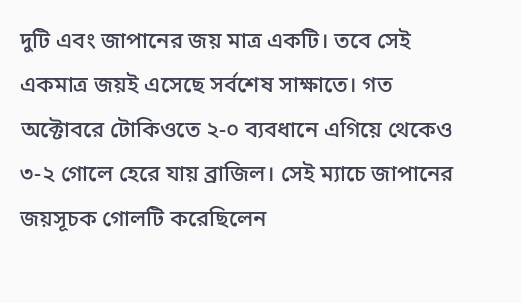দুটি এবং জাপানের জয় মাত্র একটি। তবে সেই একমাত্র জয়ই এসেছে সর্বশেষ সাক্ষাতে। গত অক্টোবরে টোকিওতে ২-০ ব্যবধানে এগিয়ে থেকেও ৩-২ গোলে হেরে যায় ব্রাজিল। সেই ম্যাচে জাপানের জয়সূচক গোলটি করেছিলেন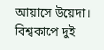আয়াসে উয়েদা। বিশ্বকাপে দুই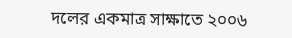দলের একমাত্র সাক্ষাতে ২০০৬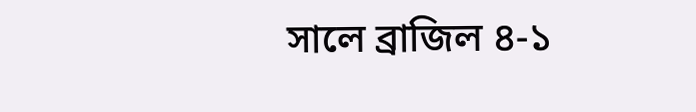সালে ব্রাজিল ৪-১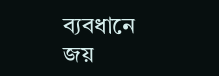ব্যবধানে জয়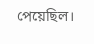পেয়েছিল।